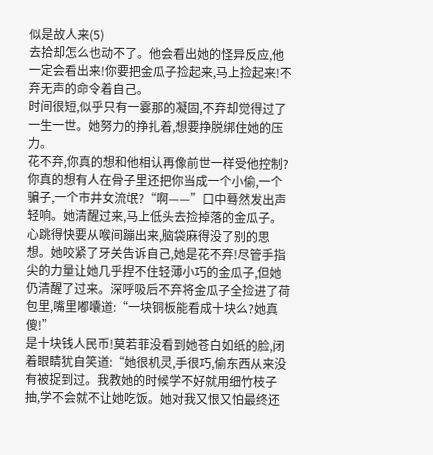似是故人来(5)
去拾却怎么也动不了。他会看出她的怪异反应,他一定会看出来!你要把金瓜子捡起来,马上捡起来!不弃无声的命令着自己。
时间很短,似乎只有一霎那的凝固,不弃却觉得过了一生一世。她努力的挣扎着,想要挣脱绑住她的压力。
花不弃,你真的想和他相认再像前世一样受他控制?你真的想有人在骨子里还把你当成一个小偷,一个骗子,一个市井女流氓?“啊——”口中蓦然发出声轻响。她清醒过来,马上低头去捡掉落的金瓜子。心跳得快要从喉间蹦出来,脑袋麻得没了别的思想。她咬紧了牙关告诉自己,她是花不弃!尽管手指尖的力量让她几乎捏不住轻薄小巧的金瓜子,但她仍清醒了过来。深呼吸后不弃将金瓜子全捡进了荷包里,嘴里嘟囔道:“一块铜板能看成十块么?她真傻!”
是十块钱人民币!莫若菲没看到她苍白如纸的脸,闭着眼睛犹自笑道:“她很机灵,手很巧,偷东西从来没有被捉到过。我教她的时候学不好就用细竹枝子抽,学不会就不让她吃饭。她对我又恨又怕最终还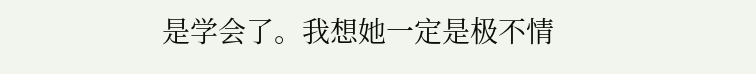是学会了。我想她一定是极不情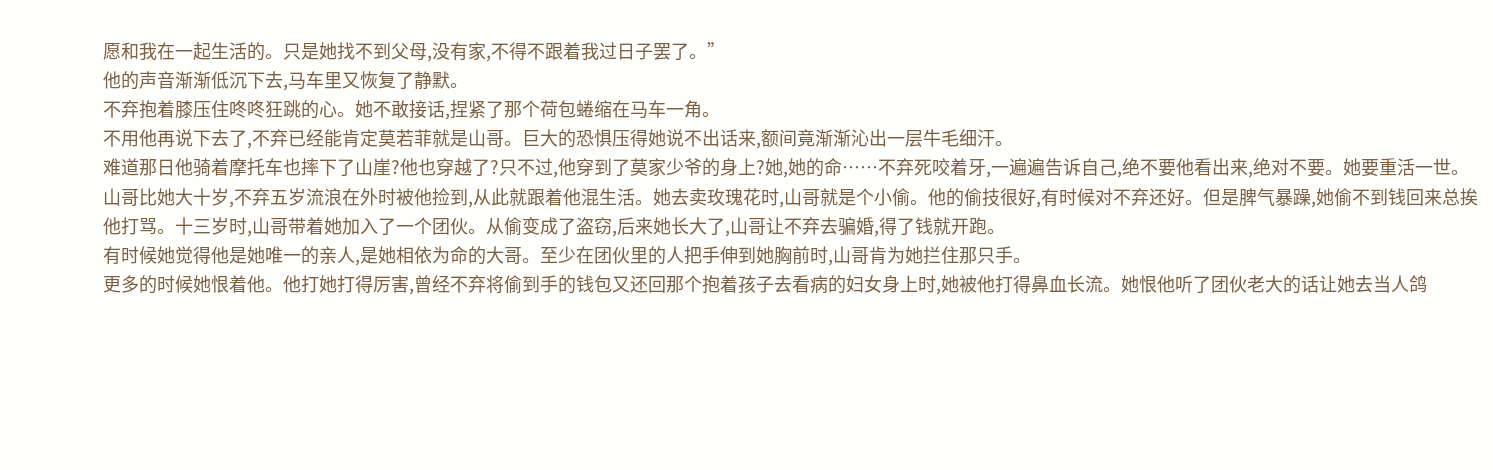愿和我在一起生活的。只是她找不到父母,没有家,不得不跟着我过日子罢了。”
他的声音渐渐低沉下去,马车里又恢复了静默。
不弃抱着膝压住咚咚狂跳的心。她不敢接话,捏紧了那个荷包蜷缩在马车一角。
不用他再说下去了,不弃已经能肯定莫若菲就是山哥。巨大的恐惧压得她说不出话来,额间竟渐渐沁出一层牛毛细汗。
难道那日他骑着摩托车也摔下了山崖?他也穿越了?只不过,他穿到了莫家少爷的身上?她,她的命……不弃死咬着牙,一遍遍告诉自己,绝不要他看出来,绝对不要。她要重活一世。
山哥比她大十岁,不弃五岁流浪在外时被他捡到,从此就跟着他混生活。她去卖玫瑰花时,山哥就是个小偷。他的偷技很好,有时候对不弃还好。但是脾气暴躁,她偷不到钱回来总挨他打骂。十三岁时,山哥带着她加入了一个团伙。从偷变成了盗窃,后来她长大了,山哥让不弃去骗婚,得了钱就开跑。
有时候她觉得他是她唯一的亲人,是她相依为命的大哥。至少在团伙里的人把手伸到她胸前时,山哥肯为她拦住那只手。
更多的时候她恨着他。他打她打得厉害,曾经不弃将偷到手的钱包又还回那个抱着孩子去看病的妇女身上时,她被他打得鼻血长流。她恨他听了团伙老大的话让她去当人鸽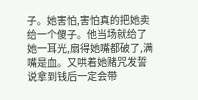子。她害怕,害怕真的把她卖给一个傻子。他当场就给了她一耳光,扇得她嘴都破了,满嘴是血。又哄着她赌咒发誓说拿到钱后一定会带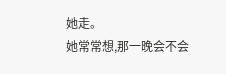她走。
她常常想,那一晚会不会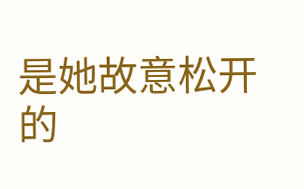是她故意松开的